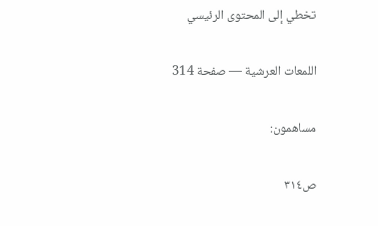تخطي إلى المحتوى الرئيسي

اللمعات العرشية — صفحة 314

مساهمون:

ص٣١٤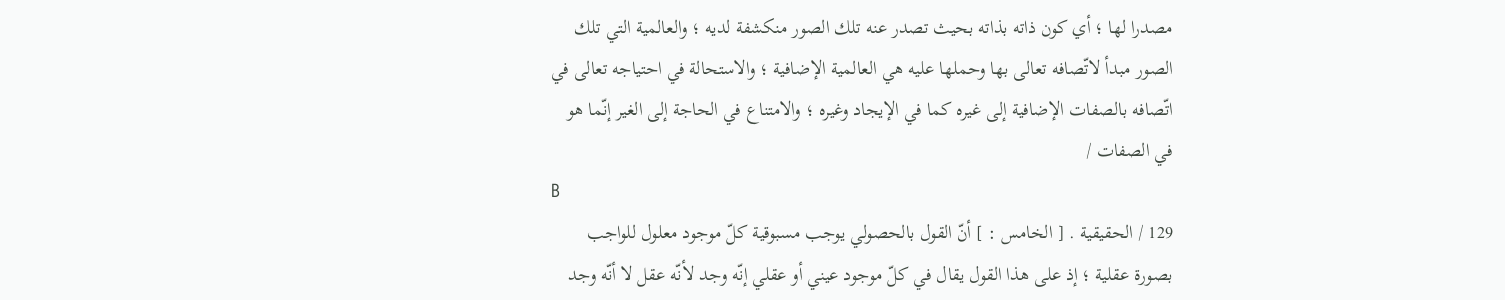مصدرا لها ؛ أي كون ذاته بذاته بحيث تصدر عنه تلك الصور منكشفة لديه ؛ والعالمية التي تلك الصور مبدأ لاتّصافه تعالى بها وحملها عليه هي العالمية الإضافية ؛ والاستحالة في احتياجه تعالى في اتّصافه بالصفات الإضافية إلى غيره كما في الإيجاد وغيره ؛ والامتناع في الحاجة إلى الغير إنّما هو في الصفات /
B
129 / الحقيقية . [ الخامس : ] أنّ القول بالحصولي يوجب مسبوقية كلّ موجود معلول للواجب بصورة عقلية ؛ إذ على هذا القول يقال في كلّ موجود عيني أو عقلي إنّه وجد لأنّه عقل لا أنّه وجد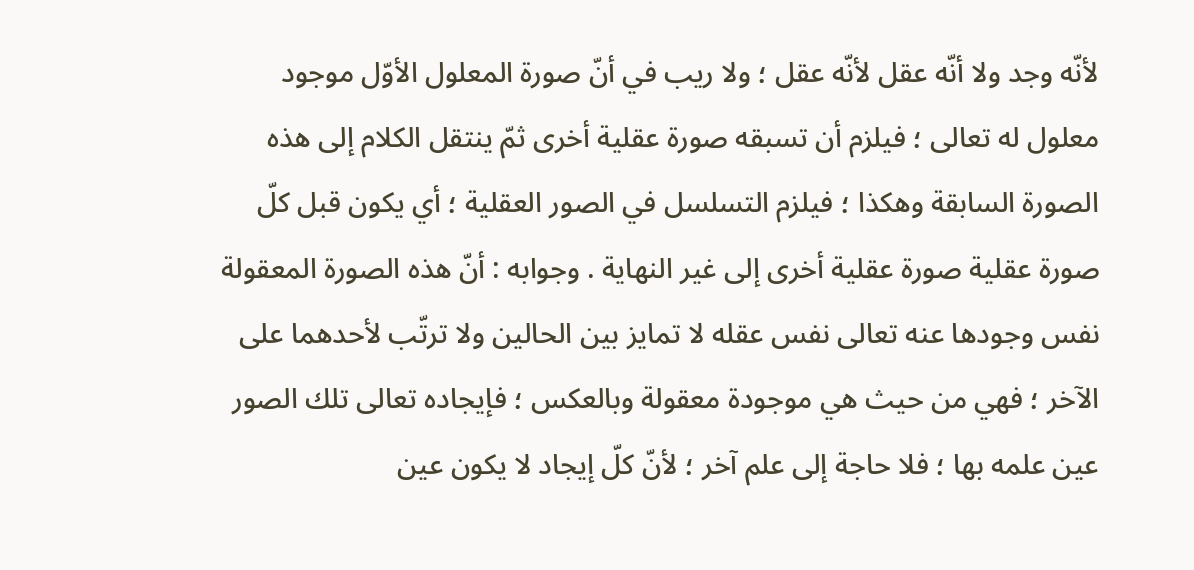لأنّه وجد ولا أنّه عقل لأنّه عقل ؛ ولا ريب في أنّ صورة المعلول الأوّل موجود معلول له تعالى ؛ فيلزم أن تسبقه صورة عقلية أخرى ثمّ ينتقل الكلام إلى هذه الصورة السابقة وهكذا ؛ فيلزم التسلسل في الصور العقلية ؛ أي يكون قبل كلّ صورة عقلية صورة عقلية أخرى إلى غير النهاية . وجوابه : أنّ هذه الصورة المعقولة نفس وجودها عنه تعالى نفس عقله لا تمايز بين الحالين ولا ترتّب لأحدهما على الآخر ؛ فهي من حيث هي موجودة معقولة وبالعكس ؛ فإيجاده تعالى تلك الصور عين علمه بها ؛ فلا حاجة إلى علم آخر ؛ لأنّ كلّ إيجاد لا يكون عين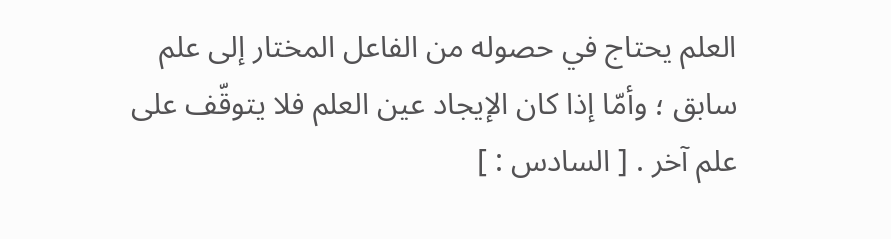العلم يحتاج في حصوله من الفاعل المختار إلى علم سابق ؛ وأمّا إذا كان الإيجاد عين العلم فلا يتوقّف على علم آخر . [ السادس : ]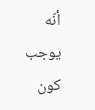أنّه يوجب كون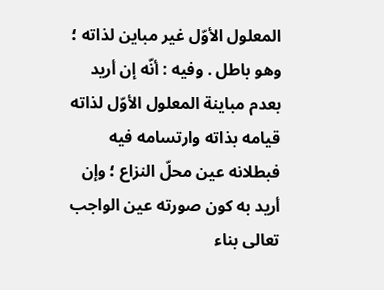المعلول الأوّل غير مباين لذاته ؛ وهو باطل . وفيه : أنّه إن أريد بعدم مباينة المعلول الأوّل لذاته قيامه بذاته وارتسامه فيه فبطلانه عين محلّ النزاع ؛ وإن أريد به كون صورته عين الواجب تعالى بناء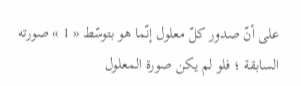على أنّ صدور كلّ معلول إنّما هو بتوسّط « 1 » صورته السابقة ؛ فلو لم يكن صورة المعلول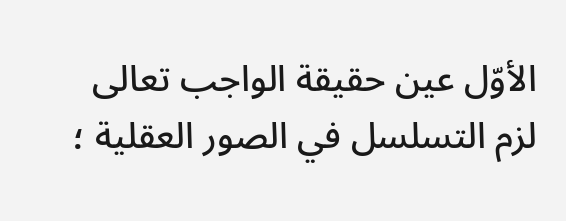الأوّل عين حقيقة الواجب تعالى لزم التسلسل في الصور العقلية ؛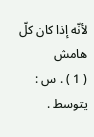لأنّه إذا كان كلّ
هامش
( 1 ) . س : يتوسط .